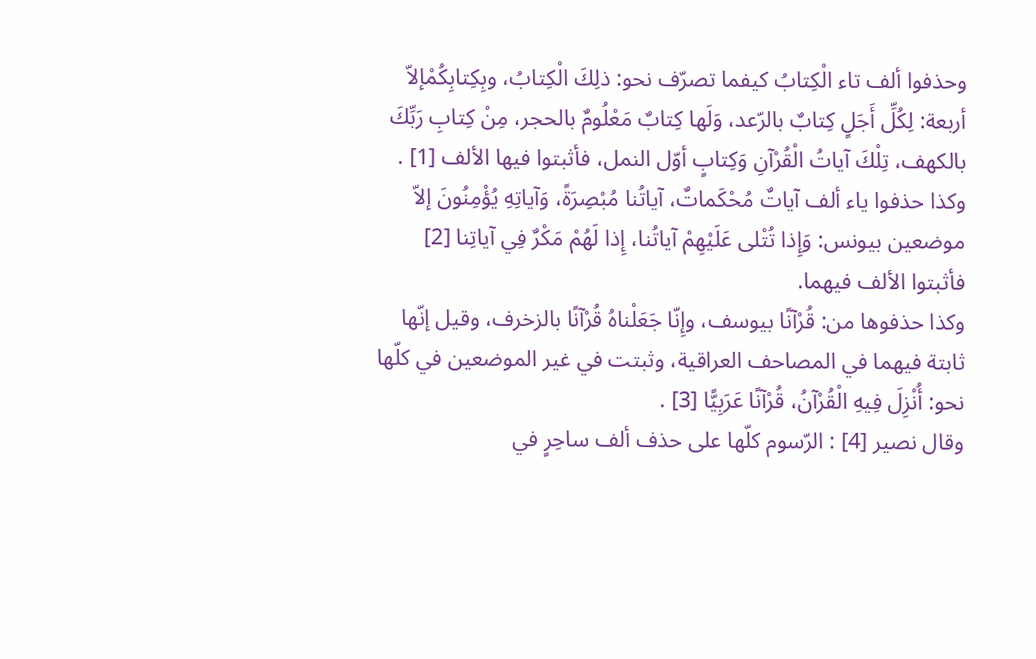وحذفوا ألف تاء الْكِتابُ كيفما تصرّف نحو: ذلِكَ الْكِتابُ، وبِكِتابِكُمْإلاّ أربعة: لِكُلِّ أَجَلٍ كِتابٌ بالرّعد، وَلَها كِتابٌ مَعْلُومٌ بالحجر، مِنْ كِتابِ رَبِّكَ بالكهف، تِلْكَ آياتُ الْقُرْآنِ وَكِتابٍ أوّل النمل، فأثبتوا فيها الألف [1] .
وكذا حذفوا ياء ألف آياتٌ مُحْكَماتٌ، آياتُنا مُبْصِرَةً، وَآياتِهِ يُؤْمِنُونَ إلاّ موضعين بيونس: وَإِذا تُتْلى عَلَيْهِمْ آياتُنا، إِذا لَهُمْ مَكْرٌ فِي آياتِنا [2] فأثبتوا الألف فيهما.
وكذا حذفوها من: قُرْآنًا بيوسف، وإِنّا جَعَلْناهُ قُرْآنًا بالزخرف، وقيل إنّها ثابتة فيهما في المصاحف العراقية، وثبتت في غير الموضعين في كلّها نحو: أُنْزِلَ فِيهِ الْقُرْآنُ، قُرْآنًا عَرَبِيًّا [3] .
وقال نصير [4] : الرّسوم كلّها على حذف ألف ساحِرٍ في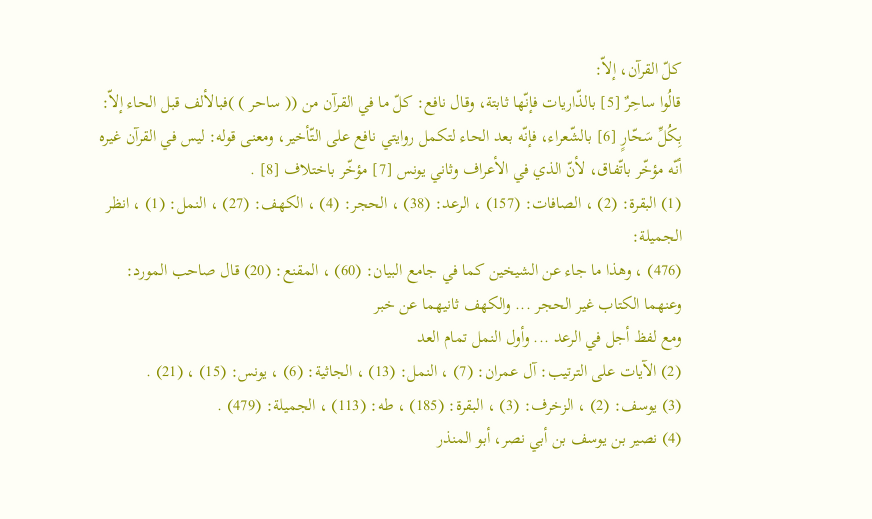كلّ القرآن، إلاّ:
قالُوا ساحِرٌ [5] بالذّاريات فإنّها ثابتة، وقال نافع: كلّ ما في القرآن من (( ساحر ) )فبالألف قبل الحاء إلاّ: بِكُلِّ سَحّارٍ [6] بالشّعراء، فإنّه بعد الحاء لتكمل روايتي نافع على التّأخير، ومعنى قوله: ليس في القرآن غيره أنّه مؤخّر باتّفاق، لأنّ الذي في الأعراف وثاني يونس [7] مؤخّر باختلاف [8] .
(1) البقرة: (2) ، الصافات: (157) ، الرعد: (38) ، الحجر: (4) ، الكهف: (27) ، النمل: (1) ، انظر الجميلة:
(476) ، وهذا ما جاء عن الشيخين كما في جامع البيان: (60) ، المقنع: (20) قال صاحب المورد:
وعنهما الكتاب غير الحجر ... والكهف ثانيهما عن خبر
ومع لفظ أجل في الرعد ... وأول النمل تمام العد
(2) الآيات على الترتيب: آل عمران: (7) ، النمل: (13) ، الجاثية: (6) ، يونس: (15) ، (21) .
(3) يوسف: (2) ، الزخرف: (3) ، البقرة: (185) ، طه: (113) ، الجميلة: (479) .
(4) نصير بن يوسف بن أبي نصر، أبو المنذر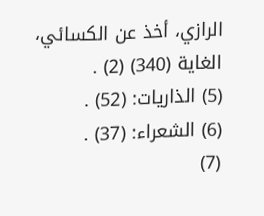الرازي، أخذ عن الكسائي، الغاية (340) (2) .
(5) الذاريات: (52) .
(6) الشعراء: (37) .
(7)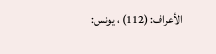الأعراف: (112) ، يونس: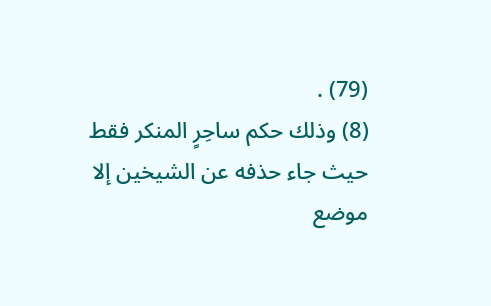(79) .
(8) وذلك حكم ساحِرٍ المنكر فقط حيث جاء حذفه عن الشيخين إلا موضع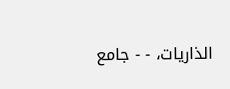الذاريات، - - جامع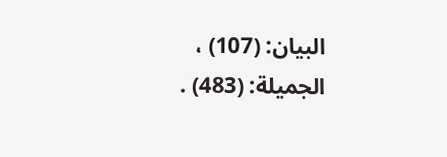البيان: (107) ، الجميلة: (483) .